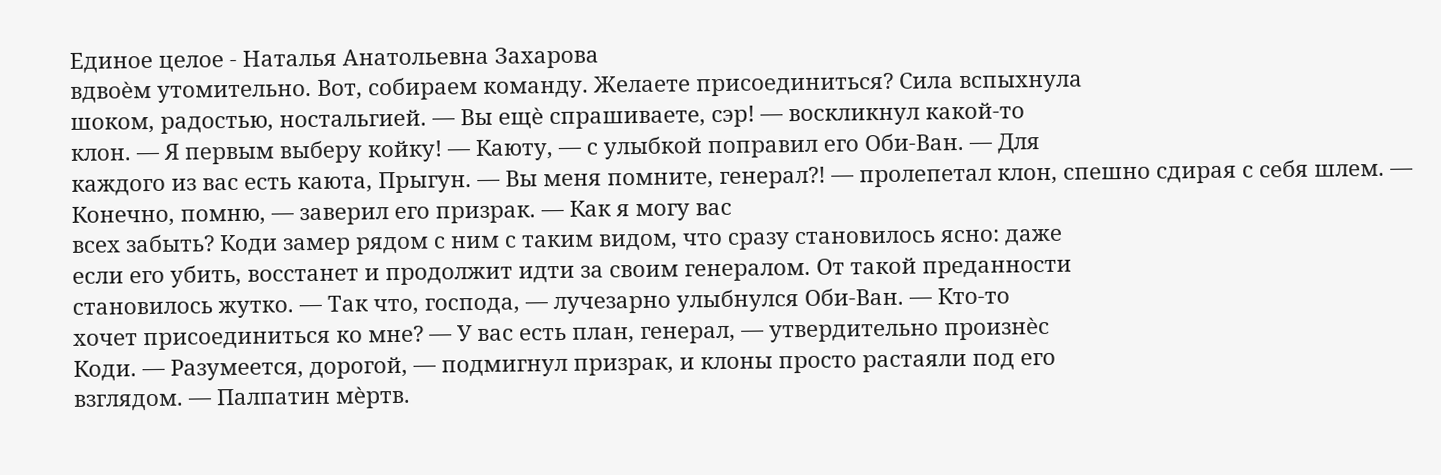Единое целое - Наталья Анатольевна Захарова
вдвоѐм утомительно. Вот, собираем команду. Желаете присоединиться? Сила вспыхнула
шоком, радостью, ностальгией. — Вы ещѐ спрашиваете, сэр! — воскликнул какой-то
клон. — Я первым выберу койку! — Каюту, — с улыбкой поправил его Оби-Ван. — Для
каждого из вас есть каюта, Прыгун. — Вы меня помните, генерал?! — пролепетал клон, спешно сдирая с себя шлем. — Конечно, помню, — заверил его призрак. — Как я могу вас
всех забыть? Коди замер рядом с ним с таким видом, что сразу становилось ясно: даже
если его убить, восстанет и продолжит идти за своим генералом. От такой преданности
становилось жутко. — Так что, господа, — лучезарно улыбнулся Оби-Ван. — Кто-то
хочет присоединиться ко мне? — У вас есть план, генерал, — утвердительно произнѐс
Коди. — Разумеется, дорогой, — подмигнул призрак, и клоны просто растаяли под его
взглядом. — Палпатин мѐртв.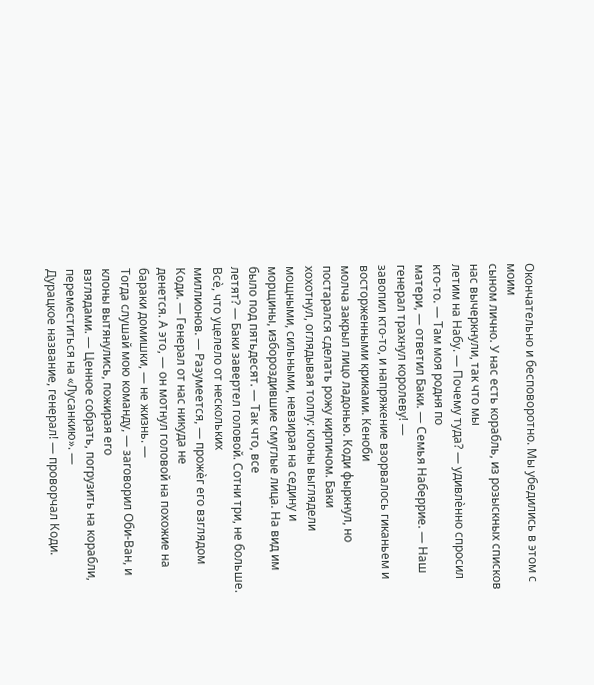Окончательно и бесповоротно. Мы убедились в этом с моим
сыном лично. У нас есть корабль, из розыскных списков нас вычеркнули, так что мы
летим на Набу. — Почему туда? — удивлѐнно спросил кто-то. — Там моя родня по
матери, — ответил Баки. — Семья Наберрие. — Наш генерал трахнул королеву! —
завопил кто-то, и напряжение взорвалось гиканьем и восторженными криками. Кеноби
молча закрыл лицо ладонью. Коди фыркнул, но постарался сделать рожу кирпичом. Баки
хохотнул, оглядывая толпу: клоны выглядели мощными, сильными, невзирая на седину и
морщины, избороздившие смуглые лица. На вид им было под пятьдесят. — Так что, все
летят? — Баки завертел головой. Сотни три, не больше. Всѐ, что уцелело от нескольких
миллионов. — Разумеется, — прожѐг его взглядом Коди. — Генерал от нас никуда не
денется. А это, — он мотнул головой на похожие на бараки домишки, — не жизнь. —
Тогда слушай мою команду, — заговорил Оби-Ван, и клоны вытянулись, пожирая его
взглядами. — Ценное собрать, погрузить на корабли, переместиться на «Лусанкию». —
Дурацкое название, генерал! — проворчал Коди.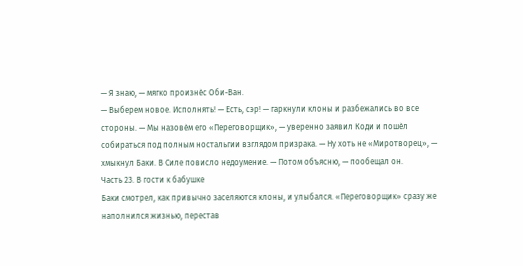— Я знаю, — мягко произнѐс Оби-Ван.
— Выберем новое. Исполнять! — Есть, сэр! — гаркнули клоны и разбежались во все
стороны. — Мы назовѐм его «Переговорщик», — уверенно заявил Коди и пошѐл
собираться под полным ностальгии взглядом призрака. — Ну хоть не «Миротворец», —
хмыкнул Баки. В Силе повисло недоумение. — Потом объясню, — пообещал он.
Часть 23. В гости к бабушке
Баки смотрел, как привычно заселяются клоны, и улыбался. «Переговорщик» сразу же
наполнился жизнью, перестав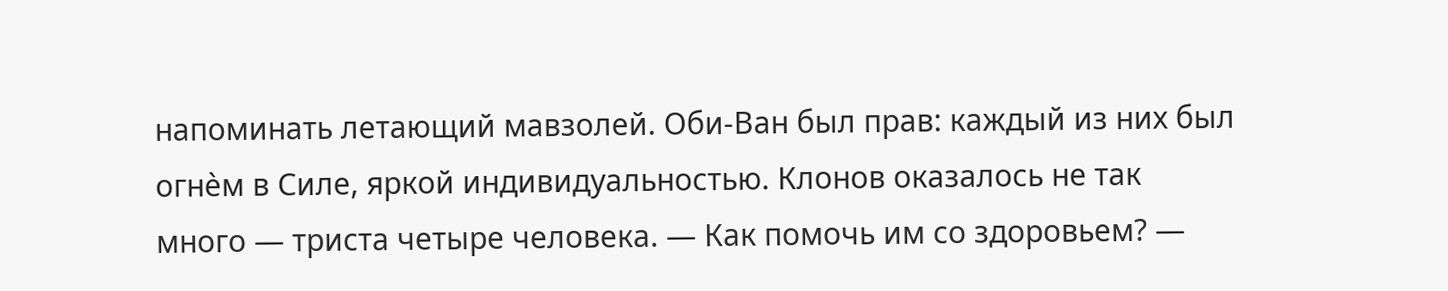напоминать летающий мавзолей. Оби-Ван был прав: каждый из них был огнѐм в Силе, яркой индивидуальностью. Клонов оказалось не так
много — триста четыре человека. — Как помочь им со здоровьем? —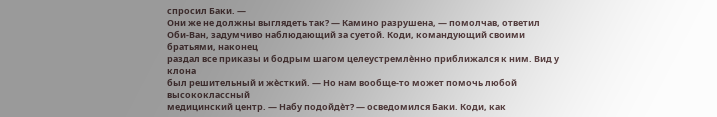спросил Баки. —
Они же не должны выглядеть так? — Камино разрушена, — помолчав, ответил Оби-Ван, задумчиво наблюдающий за суетой. Коди, командующий своими братьями, наконец
раздал все приказы и бодрым шагом целеустремлѐнно приближался к ним. Вид у клона
был решительный и жѐсткий. — Но нам вообще-то может помочь любой высококлассный
медицинский центр. — Набу подойдѐт? — осведомился Баки. Коди, как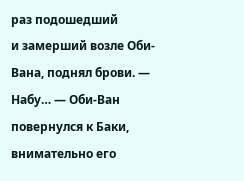раз подошедший
и замерший возле Оби-Вана, поднял брови. — Набу… — Оби-Ван повернулся к Баки, внимательно его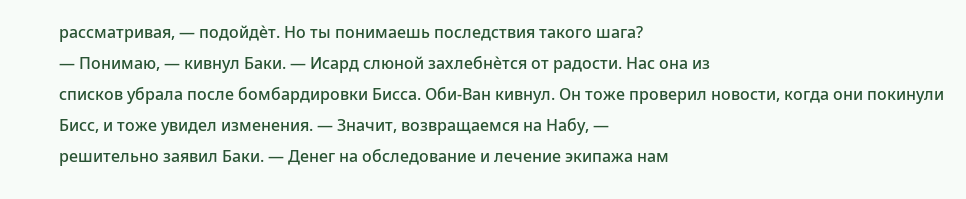рассматривая, — подойдѐт. Но ты понимаешь последствия такого шага?
— Понимаю, — кивнул Баки. — Исард слюной захлебнѐтся от радости. Нас она из
списков убрала после бомбардировки Бисса. Оби-Ван кивнул. Он тоже проверил новости, когда они покинули Бисс, и тоже увидел изменения. — Значит, возвращаемся на Набу, —
решительно заявил Баки. — Денег на обследование и лечение экипажа нам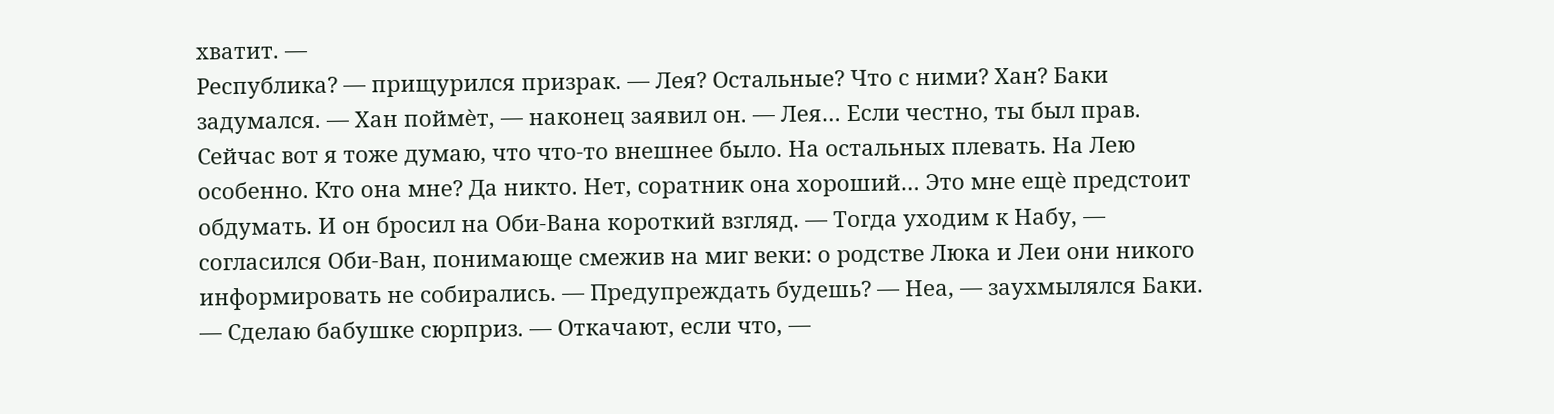хватит. —
Республика? — прищурился призрак. — Лея? Остальные? Что с ними? Хан? Баки
задумался. — Хан поймѐт, — наконец заявил он. — Лея… Если честно, ты был прав.
Сейчас вот я тоже думаю, что что-то внешнее было. На остальных плевать. На Лею
особенно. Кто она мне? Да никто. Нет, соратник она хороший… Это мне ещѐ предстоит
обдумать. И он бросил на Оби-Вана короткий взгляд. — Тогда уходим к Набу, —
согласился Оби-Ван, понимающе смежив на миг веки: о родстве Люка и Леи они никого
информировать не собирались. — Предупреждать будешь? — Неа, — заухмылялся Баки.
— Сделаю бабушке сюрприз. — Откачают, если что, —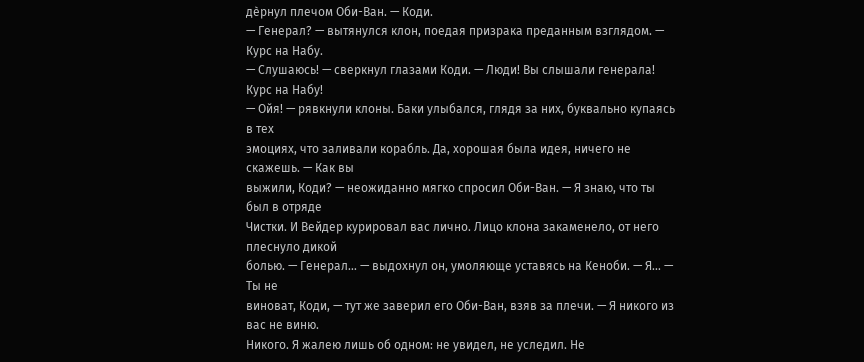дѐрнул плечом Оби-Ван. — Коди.
— Генерал? — вытянулся клон, поедая призрака преданным взглядом. — Курс на Набу.
— Слушаюсь! — сверкнул глазами Коди. — Люди! Вы слышали генерала! Курс на Набу!
— Ойя! — рявкнули клоны. Баки улыбался, глядя за них, буквально купаясь в тех
эмоциях, что заливали корабль. Да, хорошая была идея, ничего не скажешь. — Как вы
выжили, Коди? — неожиданно мягко спросил Оби-Ван. — Я знаю, что ты был в отряде
Чистки. И Вейдер курировал вас лично. Лицо клона закаменело, от него плеснуло дикой
болью. — Генерал… — выдохнул он, умоляюще уставясь на Кеноби. — Я… — Ты не
виноват, Коди, — тут же заверил его Оби-Ван, взяв за плечи. — Я никого из вас не виню.
Никого. Я жалею лишь об одном: не увидел, не уследил. Не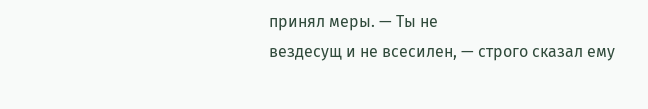принял меры. — Ты не
вездесущ и не всесилен, — строго сказал ему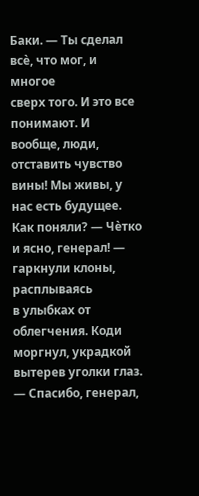Баки. — Ты сделал всѐ, что мог, и многое
сверх того. И это все понимают. И вообще, люди, отставить чувство вины! Мы живы, у
нас есть будущее. Как поняли? — Чѐтко и ясно, генерал! — гаркнули клоны, расплываясь
в улыбках от облегчения. Коди моргнул, украдкой вытерев уголки глаз. — Спасибо, генерал,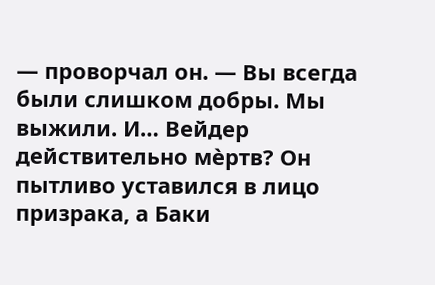— проворчал он. — Вы всегда были слишком добры. Мы выжили. И… Вейдер
действительно мѐртв? Он пытливо уставился в лицо призрака, а Баки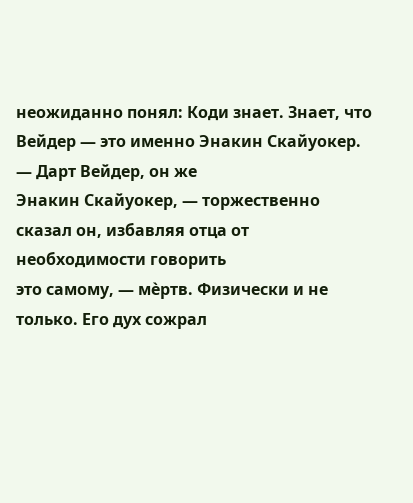неожиданно понял: Коди знает. Знает, что Вейдер — это именно Энакин Скайуокер. — Дарт Вейдер, он же
Энакин Скайуокер, — торжественно сказал он, избавляя отца от необходимости говорить
это самому, — мѐртв. Физически и не только. Его дух сожрал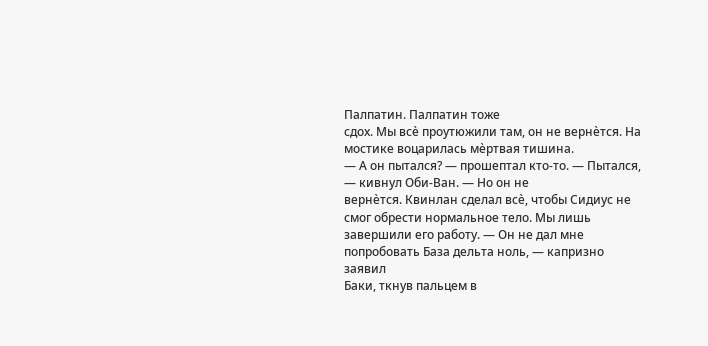Палпатин. Палпатин тоже
сдох. Мы всѐ проутюжили там, он не вернѐтся. На мостике воцарилась мѐртвая тишина.
— А он пытался? — прошептал кто-то. — Пытался, — кивнул Оби-Ван. — Но он не
вернѐтся. Квинлан сделал всѐ, чтобы Сидиус не смог обрести нормальное тело. Мы лишь
завершили его работу. — Он не дал мне попробовать База дельта ноль, — капризно заявил
Баки, ткнув пальцем в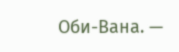Оби-Вана. —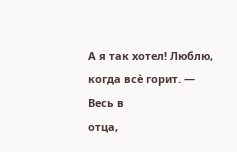А я так хотел! Люблю, когда всѐ горит. — Весь в
отца,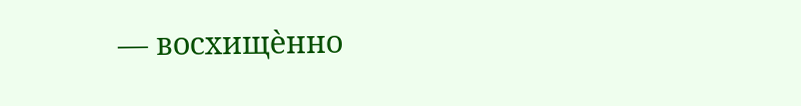— восхищѐнно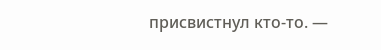присвистнул кто-то. —